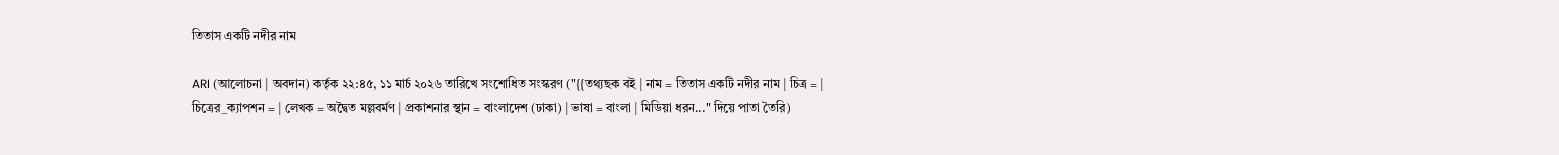তিতাস একটি নদীর নাম

ARI (আলোচনা | অবদান) কর্তৃক ২২:৪৫, ১১ মার্চ ২০২৬ তারিখে সংশোধিত সংস্করণ ("{{তথ্যছক বই | নাম = তিতাস একটি নদীর নাম | চিত্র = | চিত্রের_ক্যাপশন = | লেখক = অদ্বৈত মল্লবর্মণ | প্রকাশনার স্থান = বাংলাদেশ (ঢাকা) | ভাষা = বাংলা | মিডিয়া ধরন..." দিয়ে পাতা তৈরি)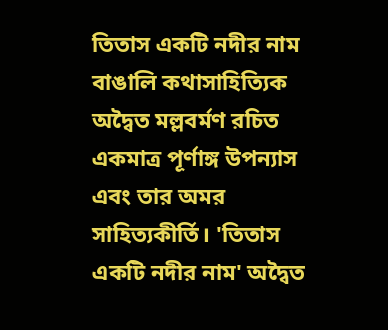তিতাস একটি নদীর নাম বাঙালি কথাসাহিত্যিক অদ্বৈত মল্লবর্মণ রচিত একমাত্র পূর্ণাঙ্গ উপন্যাস এবং তার অমর সাহিত্যকীর্তি। 'তিতাস একটি নদীর নাম' অদ্বৈত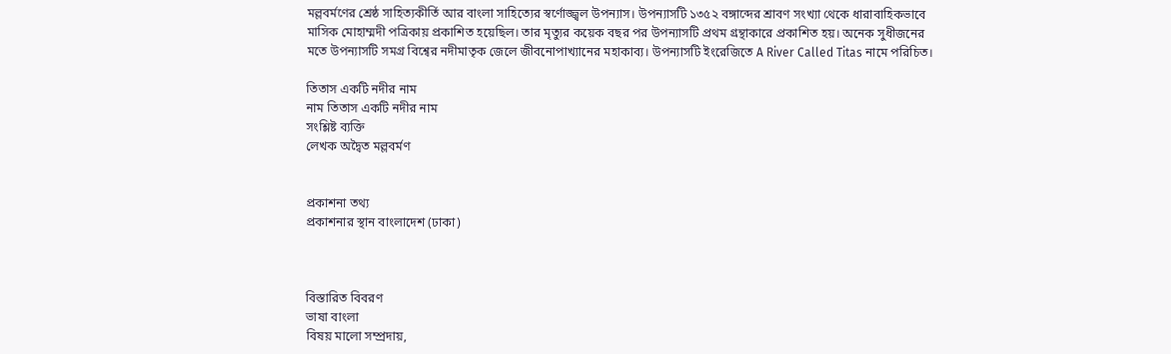মল্লবর্মণের শ্রেষ্ঠ সাহিত্যকীর্তি আর বাংলা সাহিত্যের স্বর্ণোজ্জ্বল উপন্যাস। উপন্যাসটি ১৩৫২ বঙ্গাব্দের শ্রাবণ সংখ্যা থেকে ধারাবাহিকভাবে মাসিক মোহাম্মদী পত্রিকায় প্রকাশিত হয়েছিল। তার মৃত্যুর কয়েক বছর পর উপন্যাসটি প্রথম গ্রন্থাকারে প্রকাশিত হয়। অনেক সুধীজনের মতে উপন্যাসটি সমগ্র বিশ্বের নদীমাতৃক জেলে জীবনোপাখ্যানের মহাকাব্য। উপন্যাসটি ইংরেজিতে A River Called Titas নামে পরিচিত।

তিতাস একটি নদীর নাম
নাম তিতাস একটি নদীর নাম
সংশ্লিষ্ট ব্যক্তি
লেখক অদ্বৈত মল্লবর্মণ


প্রকাশনা তথ্য
প্রকাশনার স্থান বাংলাদেশ (ঢাকা)



বিস্তারিত বিবরণ
ভাষা বাংলা
বিষয় মালো সম্প্রদায়,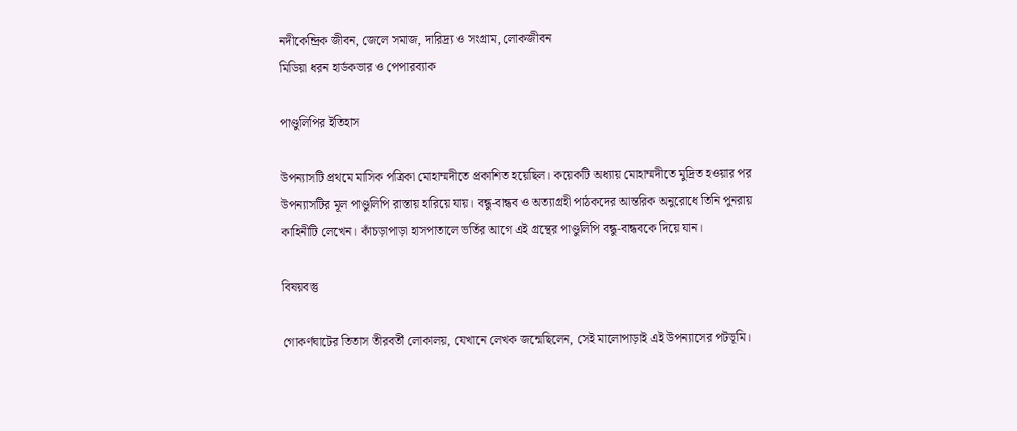নদীকেন্দ্রিক জীবন, জেলে সমাজ, দারিদ্র্য ও সংগ্রাম, লোকজীবন
মিডিয়া ধরন হার্ডকভার ও পেপারব্যাক

পাণ্ডুলিপির ইতিহাস

উপন্যাসটি প্রথমে মাসিক পত্রিকা মোহাম্মদীতে প্রকাশিত হয়েছিল। কয়েকটি অধ্যায় মোহাম্মদীতে মুদ্রিত হওয়ার পর উপন্যাসটির মূল পাণ্ডুলিপি রাস্তায় হারিয়ে যায়। বন্ধু-বান্ধব ও অত্যাগ্রহী পাঠকদের আন্তরিক অনুরোধে তিনি পুনরায় কাহিনীটি লেখেন। কাঁচড়াপাড়া হাসপাতালে ভর্তির আগে এই গ্রন্থের পাণ্ডুলিপি বন্ধু-বান্ধবকে দিয়ে যান।

বিষয়বস্তু

গোকর্ণঘাটের তিতাস তীরবর্তী লোকালয়, যেখানে লেখক জন্মেছিলেন, সেই মালোপাড়াই এই উপন্যাসের পটভূমি।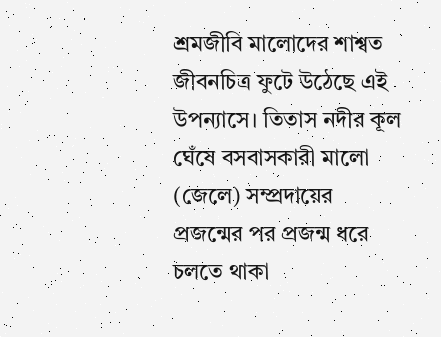শ্রমজীবি মালোদের শাশ্বত জীবনচিত্র ফুটে উঠেছে এই উপন্যাসে। তিতাস নদীর কূল ঘেঁষে বসবাসকারী মালো (জেলে) সম্প্রদায়ের প্রজন্মের পর প্রজন্ম ধরে চলতে থাকা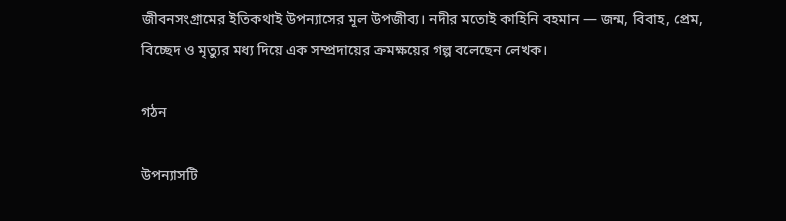জীবনসংগ্রামের ইতিকথাই উপন্যাসের মূল উপজীব্য। নদীর মতোই কাহিনি বহমান — জন্ম, বিবাহ, প্রেম, বিচ্ছেদ ও মৃত্যুর মধ্য দিয়ে এক সম্প্রদায়ের ক্রমক্ষয়ের গল্প বলেছেন লেখক।

গঠন

উপন্যাসটি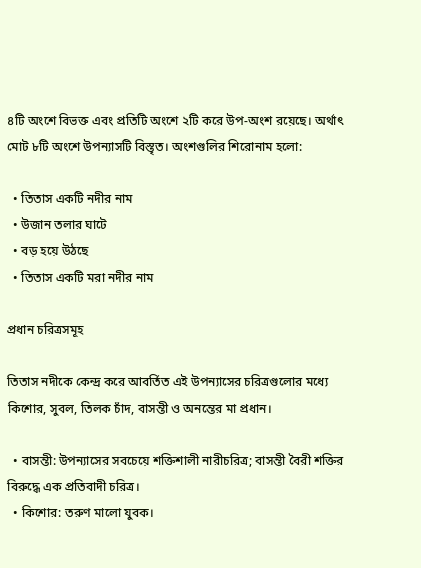৪টি অংশে বিভক্ত এবং প্রতিটি অংশে ২টি করে উপ-অংশ রয়েছে। অর্থাৎ মোট ৮টি অংশে উপন্যাসটি বিস্তৃত। অংশগুলির শিরোনাম হলো:

  • তিতাস একটি নদীর নাম
  • উজান তলার ঘাটে
  • বড় হয়ে উঠছে
  • তিতাস একটি মরা নদীর নাম

প্রধান চরিত্রসমূহ

তিতাস নদীকে কেন্দ্র করে আবর্তিত এই উপন্যাসের চরিত্রগুলোর মধ্যে কিশোর, সুবল, তিলক চাঁদ, বাসন্তী ও অনন্তের মা প্রধান।

  • বাসন্তী: উপন্যাসের সবচেয়ে শক্তিশালী নারীচরিত্র; বাসন্তী বৈরী শক্তির বিরুদ্ধে এক প্রতিবাদী চরিত্র।
  • কিশোর: তরুণ মালো যুবক।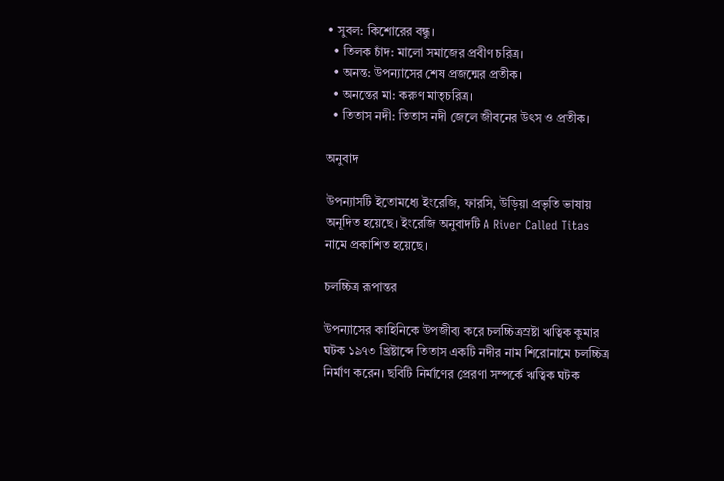• সুবল: কিশোরের বন্ধু।
  • তিলক চাঁদ: মালো সমাজের প্রবীণ চরিত্র।
  • অনন্ত: উপন্যাসের শেষ প্রজন্মের প্রতীক।
  • অনন্তের মা: করুণ মাতৃচরিত্র।
  • তিতাস নদী: তিতাস নদী জেলে জীবনের উৎস ও প্রতীক।

অনুবাদ

উপন্যাসটি ইতোমধ্যে ইংরেজি, ফারসি, উড়িয়া প্রভৃতি ভাষায় অনূদিত হয়েছে। ইংরেজি অনুবাদটি A River Called Titas নামে প্রকাশিত হয়েছে।

চলচ্চিত্র রূপান্তর

উপন্যাসের কাহিনিকে উপজীব্য করে চলচ্চিত্রস্রষ্টা ঋত্বিক কুমার ঘটক ১৯৭৩ খ্রিষ্টাব্দে তিতাস একটি নদীর নাম শিরোনামে চলচ্চিত্র নির্মাণ করেন। ছবিটি নির্মাণের প্রেরণা সম্পর্কে ঋত্বিক ঘটক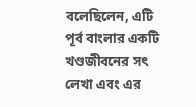বলেছিলেন, এটি পূর্ব বাংলার একটি খণ্ডজীবনের সৎ লেখা এবং এর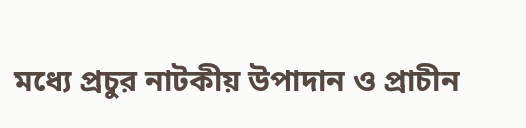মধ্যে প্রচুর নাটকীয় উপাদান ও প্রাচীন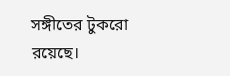সঙ্গীতের টুকরো রয়েছে।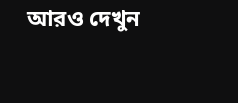আরও দেখুন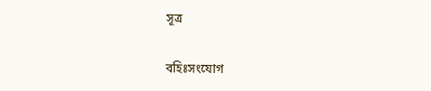সূত্র

বহিঃসংযোগ